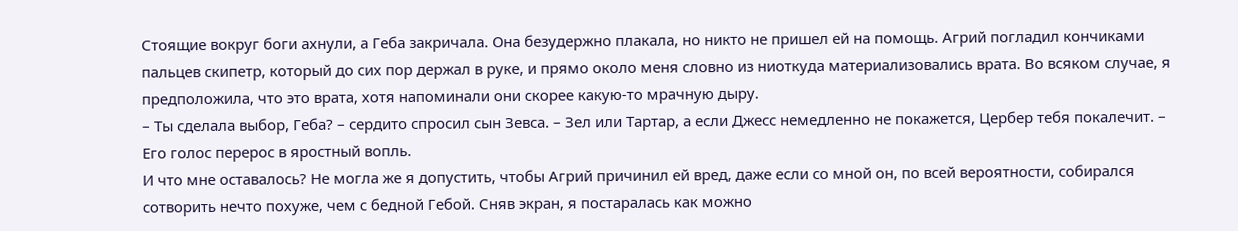Стоящие вокруг боги ахнули, а Геба закричала. Она безудержно плакала, но никто не пришел ей на помощь. Агрий погладил кончиками пальцев скипетр, который до сих пор держал в руке, и прямо около меня словно из ниоткуда материализовались врата. Во всяком случае, я предположила, что это врата, хотя напоминали они скорее какую-то мрачную дыру.
– Ты сделала выбор, Геба? – сердито спросил сын Зевса. – Зел или Тартар, а если Джесс немедленно не покажется, Цербер тебя покалечит. – Его голос перерос в яростный вопль.
И что мне оставалось? Не могла же я допустить, чтобы Агрий причинил ей вред, даже если со мной он, по всей вероятности, собирался сотворить нечто похуже, чем с бедной Гебой. Сняв экран, я постаралась как можно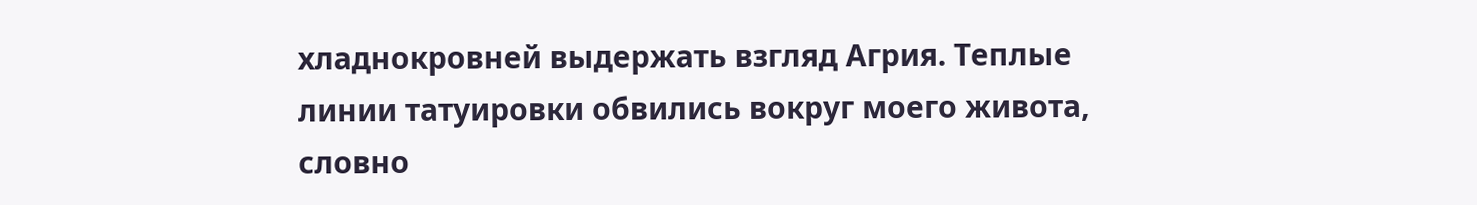хладнокровней выдержать взгляд Агрия. Теплые линии татуировки обвились вокруг моего живота, словно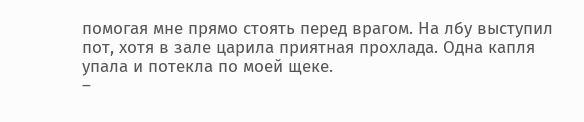помогая мне прямо стоять перед врагом. На лбу выступил пот, хотя в зале царила приятная прохлада. Одна капля упала и потекла по моей щеке.
–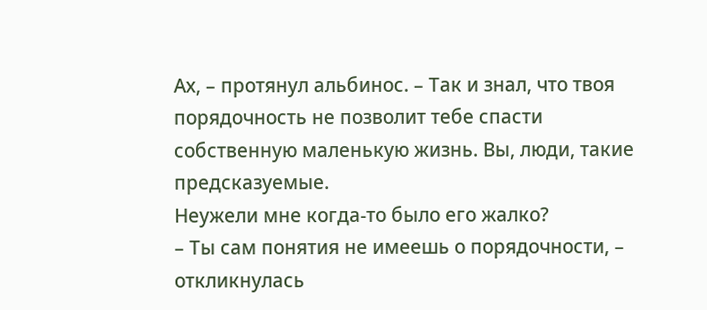Ах, – протянул альбинос. – Так и знал, что твоя порядочность не позволит тебе спасти собственную маленькую жизнь. Вы, люди, такие предсказуемые.
Неужели мне когда-то было его жалко?
– Ты сам понятия не имеешь о порядочности, – откликнулась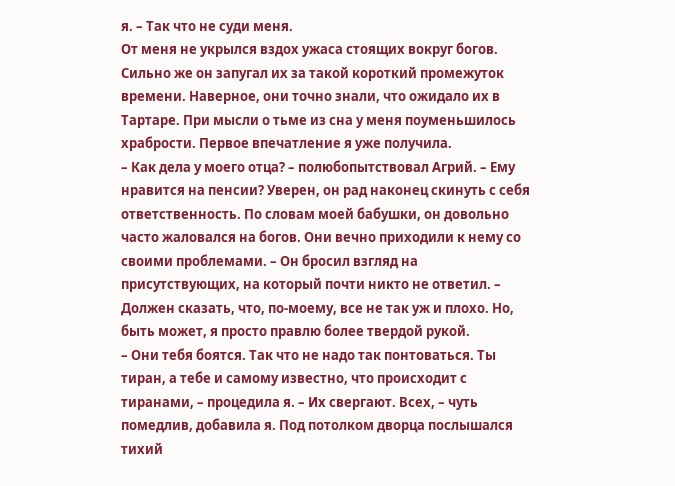я. – Так что не суди меня.
От меня не укрылся вздох ужаса стоящих вокруг богов. Сильно же он запугал их за такой короткий промежуток времени. Наверное, они точно знали, что ожидало их в Тартаре. При мысли о тьме из сна у меня поуменьшилось храбрости. Первое впечатление я уже получила.
– Как дела у моего отца? – полюбопытствовал Агрий. – Ему нравится на пенсии? Уверен, он рад наконец скинуть с себя ответственность. По словам моей бабушки, он довольно часто жаловался на богов. Они вечно приходили к нему со своими проблемами. – Он бросил взгляд на присутствующих, на который почти никто не ответил. – Должен сказать, что, по-моему, все не так уж и плохо. Но, быть может, я просто правлю более твердой рукой.
– Они тебя боятся. Так что не надо так понтоваться. Ты тиран, а тебе и самому известно, что происходит с тиранами, – процедила я. – Их свергают. Всех, – чуть помедлив, добавила я. Под потолком дворца послышался тихий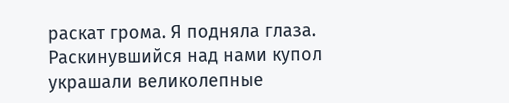раскат грома. Я подняла глаза. Раскинувшийся над нами купол украшали великолепные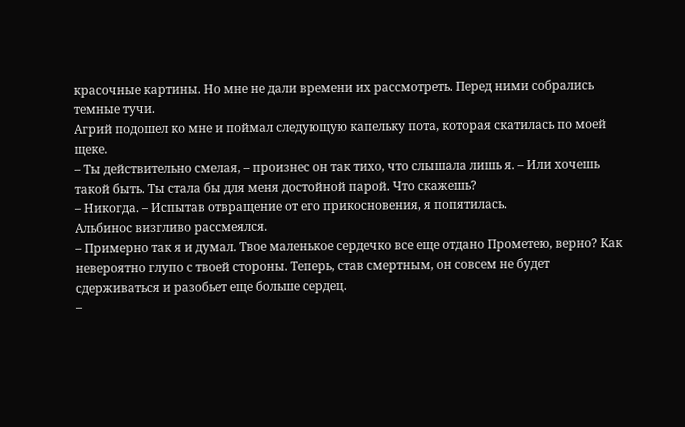красочные картины. Но мне не дали времени их рассмотреть. Перед ними собрались темные тучи.
Агрий подошел ко мне и поймал следующую капельку пота, которая скатилась по моей щеке.
– Ты действительно смелая, – произнес он так тихо, что слышала лишь я. – Или хочешь такой быть. Ты стала бы для меня достойной парой. Что скажешь?
– Никогда. – Испытав отвращение от его прикосновения, я попятилась.
Альбинос визгливо рассмеялся.
– Примерно так я и думал. Твое маленькое сердечко все еще отдано Прометею, верно? Как невероятно глупо с твоей стороны. Теперь, став смертным, он совсем не будет сдерживаться и разобьет еще больше сердец.
–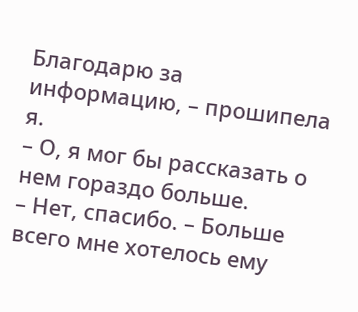Благодарю за информацию, – прошипела я.
– О, я мог бы рассказать о нем гораздо больше.
– Нет, спасибо. – Больше всего мне хотелось ему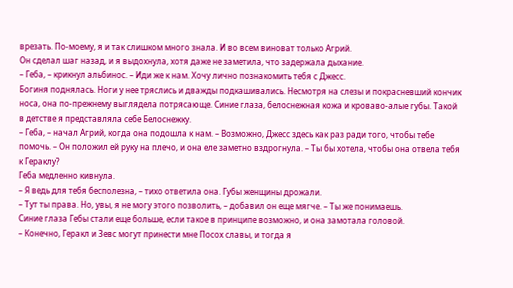врезать. По-моему, я и так слишком много знала. И во всем виноват только Агрий.
Он сделал шаг назад, и я выдохнула, хотя даже не заметила, что задержала дыхание.
– Геба, – крикнул альбинос. – Иди же к нам. Хочу лично познакомить тебя с Джесс.
Богиня поднялась. Ноги у нее тряслись и дважды подкашивались. Несмотря на слезы и покрасневший кончик носа, она по-прежнему выглядела потрясающе. Синие глаза, белоснежная кожа и кроваво-алые губы. Такой в детстве я представляла себе Белоснежку.
– Геба, – начал Агрий, когда она подошла к нам. – Возможно, Джесс здесь как раз ради того, чтобы тебе помочь. – Он положил ей руку на плечо, и она еле заметно вздрогнула. – Ты бы хотела, чтобы она отвела тебя к Гераклу?
Геба медленно кивнула.
– Я ведь для тебя бесполезна, – тихо ответила она. Губы женщины дрожали.
– Тут ты права. Но, увы, я не могу этого позволить, – добавил он еще мягче. – Ты же понимаешь.
Синие глаза Гебы стали еще больше, если такое в принципе возможно, и она замотала головой.
– Конечно, Геракл и Зевс могут принести мне Посох славы, и тогда я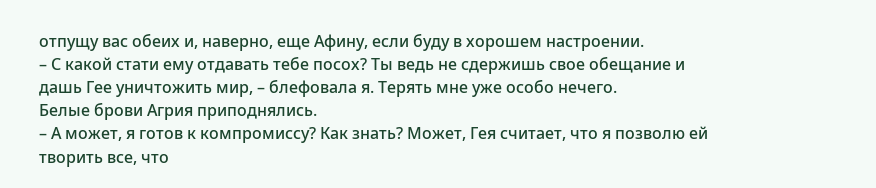отпущу вас обеих и, наверно, еще Афину, если буду в хорошем настроении.
– С какой стати ему отдавать тебе посох? Ты ведь не сдержишь свое обещание и дашь Гее уничтожить мир, – блефовала я. Терять мне уже особо нечего.
Белые брови Агрия приподнялись.
– А может, я готов к компромиссу? Как знать? Может, Гея считает, что я позволю ей творить все, что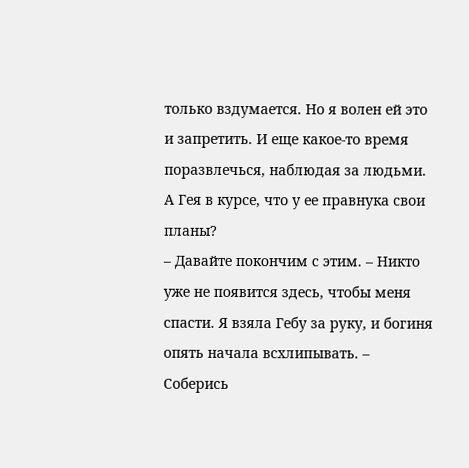только вздумается. Но я волен ей это и запретить. И еще какое-то время поразвлечься, наблюдая за людьми.
А Гея в курсе, что у ее правнука свои планы?
– Давайте покончим с этим. – Никто уже не появится здесь, чтобы меня спасти. Я взяла Гебу за руку, и богиня опять начала всхлипывать. – Соберись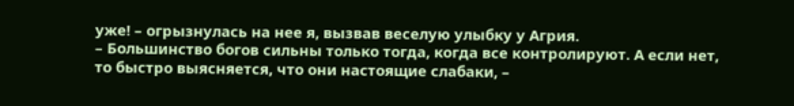уже! – огрызнулась на нее я, вызвав веселую улыбку у Агрия.
– Большинство богов сильны только тогда, когда все контролируют. А если нет, то быстро выясняется, что они настоящие слабаки, –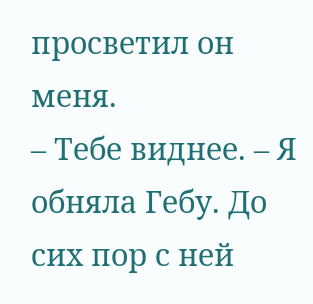просветил он меня.
– Тебе виднее. – Я обняла Гебу. До сих пор с ней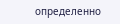определенно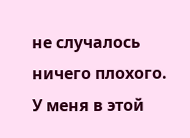не случалось ничего плохого. У меня в этой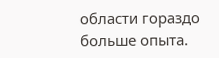области гораздо больше опыта.